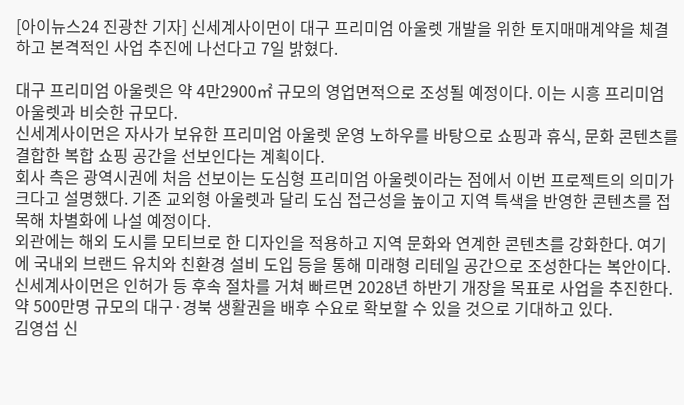[아이뉴스24 진광찬 기자] 신세계사이먼이 대구 프리미엄 아울렛 개발을 위한 토지매매계약을 체결하고 본격적인 사업 추진에 나선다고 7일 밝혔다.

대구 프리미엄 아울렛은 약 4만2900㎡ 규모의 영업면적으로 조성될 예정이다. 이는 시흥 프리미엄 아울렛과 비슷한 규모다.
신세계사이먼은 자사가 보유한 프리미엄 아울렛 운영 노하우를 바탕으로 쇼핑과 휴식, 문화 콘텐츠를 결합한 복합 쇼핑 공간을 선보인다는 계획이다.
회사 측은 광역시권에 처음 선보이는 도심형 프리미엄 아울렛이라는 점에서 이번 프로젝트의 의미가 크다고 설명했다. 기존 교외형 아울렛과 달리 도심 접근성을 높이고 지역 특색을 반영한 콘텐츠를 접목해 차별화에 나설 예정이다.
외관에는 해외 도시를 모티브로 한 디자인을 적용하고 지역 문화와 연계한 콘텐츠를 강화한다. 여기에 국내외 브랜드 유치와 친환경 설비 도입 등을 통해 미래형 리테일 공간으로 조성한다는 복안이다.
신세계사이먼은 인허가 등 후속 절차를 거쳐 빠르면 2028년 하반기 개장을 목표로 사업을 추진한다. 약 500만명 규모의 대구·경북 생활권을 배후 수요로 확보할 수 있을 것으로 기대하고 있다.
김영섭 신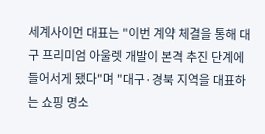세계사이먼 대표는 "이번 계약 체결을 통해 대구 프리미엄 아울렛 개발이 본격 추진 단계에 들어서게 됐다"며 "대구·경북 지역을 대표하는 쇼핑 명소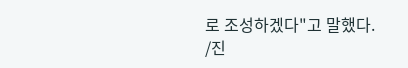로 조성하겠다"고 말했다.
/진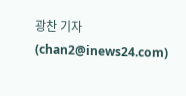광찬 기자(chan2@inews24.com)